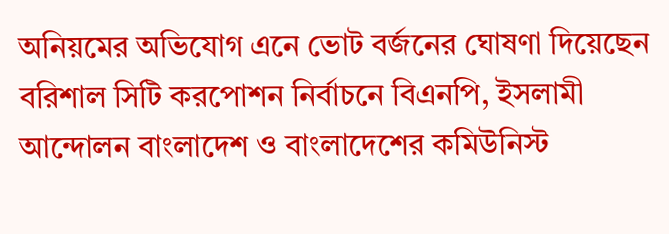অনিয়মের অভিযোগ এনে ভোট বর্জনের ঘোষণা দিয়েছেন বরিশাল সিটি করপোশন নির্বাচনে বিএনপি, ইসলামী আন্দোলন বাংলাদেশ ও বাংলাদেশের কমিউনিস্ট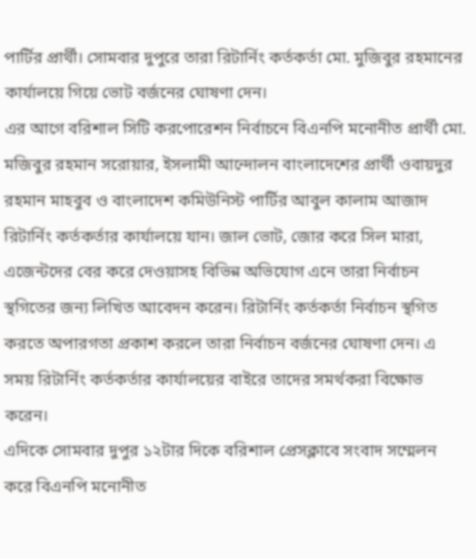পার্টির প্রার্থী। সোমবার দুপুরে তারা রিটার্নিং কর্তকর্তা মো. মুজিবুর রহমানের কার্যালয়ে গিয়ে ভোট বর্জনের ঘোষণা দেন।
এর আগে বরিশাল সিটি করপোরেশন নির্বাচনে বিএনপি মনোনীত প্রার্থী মো. মজিবুর রহমান সরোয়ার, ইসলামী আন্দোলন বাংলাদেশের প্রার্থী ওবায়দুর রহমান মাহবুব ও বাংলাদেশ কমিউনিস্ট পার্টির আবুল কালাম আজাদ রিটার্নিং কর্তকর্তার কার্যালয়ে যান। জাল ভোট, জোর করে সিল মারা, এজেন্টদের বের করে দেওয়াসহ বিভিন্ন অভিযোগ এনে তারা নির্বাচন স্থগিতের জন্য লিখিত আবেদন করেন। রিটার্নিং কর্তকর্তা নির্বাচন স্থগিত করতে অপারগতা প্রকাশ করলে তারা নির্বাচন বর্জনের ঘোষণা দেন। এ সময় রিটার্নিং কর্তকর্তার কার্যালয়ের বাইরে তাদের সমর্থকরা বিক্ষোভ করেন।
এদিকে সোমবার দুপুর ১২টার দিকে বরিশাল প্রেসক্লাবে সংবাদ সম্মেলন করে বিএনপি মনোনীত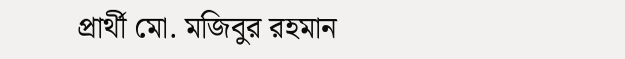প্রার্থী মো. মজিবুর রহমান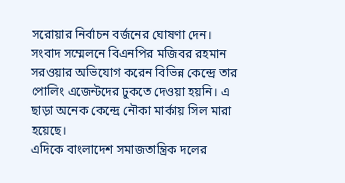সরোয়ার নির্বাচন বর্জনের ঘোষণা দেন। সংবাদ সম্মেলনে বিএনপির মজিবর রহমান সরওয়ার অভিযোগ করেন বিভিন্ন কেন্দ্রে তার পোলিং এজেন্টদের ঢুকতে দেওয়া হয়নি। এ ছাড়া অনেক কেন্দ্রে নৌকা মার্কায় সিল মারা হয়েছে।
এদিকে বাংলাদেশ সমাজতান্ত্রিক দলের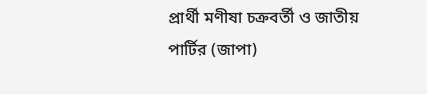প্রার্থী মণীষা চক্রবর্তী ও জাতীয় পার্টির (জাপা)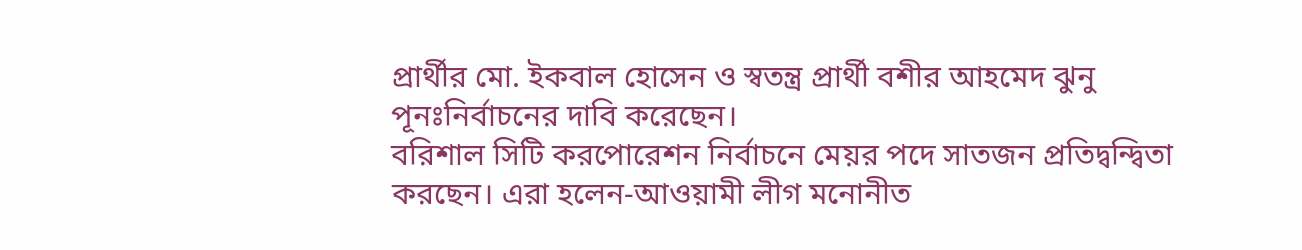প্রার্থীর মো. ইকবাল হোসেন ও স্বতন্ত্র প্রার্থী বশীর আহমেদ ঝুনু পূনঃনির্বাচনের দাবি করেছেন।
বরিশাল সিটি করপোরেশন নির্বাচনে মেয়র পদে সাতজন প্রতিদ্বন্দ্বিতা করছেন। এরা হলেন-আওয়ামী লীগ মনোনীত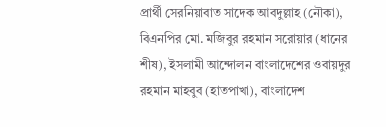প্রার্থী সেরনিয়াবাত সাদেক আবদুল্লাহ (নৌকা), বিএনপির মো. মজিবুর রহমান সরোয়ার (ধানের শীষ), ইসলামী আন্দোলন বাংলাদেশের ওবায়দুর রহমান মাহবুব (হাতপাখা), বাংলাদেশ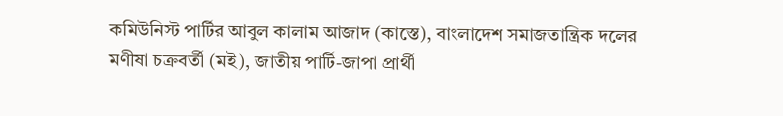কমিউনিস্ট পার্টির আবুল কালাম আজাদ (কাস্তে), বাংলাদেশ সমাজতান্ত্রিক দলের মণীষা চক্রবর্তী (মই), জাতীয় পার্টি-জাপা প্রার্থী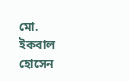মো. ইকবাল হোসেন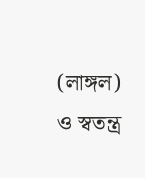(লাঙ্গল) ও স্বতন্ত্র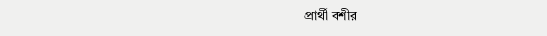প্রার্থী বশীর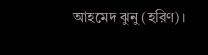আহমেদ ঝুনু (হরিণ)।